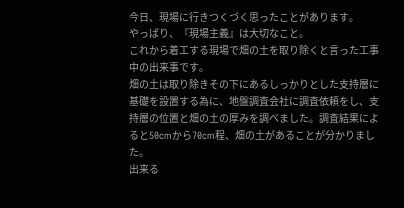今日、現場に行きつくづく思ったことがあります。
やっぱり、『現場主義』は大切なこと。
これから着工する現場で畑の土を取り除くと言った工事中の出来事です。
畑の土は取り除きその下にあるしっかりとした支持層に基礎を設置する為に、地盤調査会社に調査依頼をし、支持層の位置と畑の土の厚みを調べました。調査結果によると50cmから70cm程、畑の土があることが分かりました。
出来る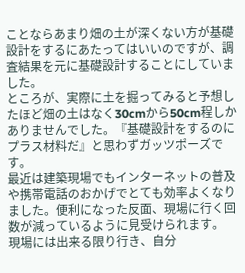ことならあまり畑の土が深くない方が基礎設計をするにあたってはいいのですが、調査結果を元に基礎設計することにしていました。
ところが、実際に土を掘ってみると予想したほど畑の土はなく30cmから50cm程しかありませんでした。『基礎設計をするのにプラス材料だ』と思わずガッツポーズです。
最近は建築現場でもインターネットの普及や携帯電話のおかげでとても効率よくなりました。便利になった反面、現場に行く回数が減っているように見受けられます。
現場には出来る限り行き、自分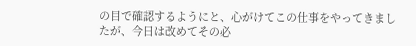の目で確認するようにと、心がけてこの仕事をやってきましたが、今日は改めてその必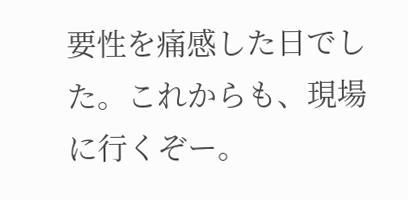要性を痛感した日でした。これからも、現場に行くぞー。